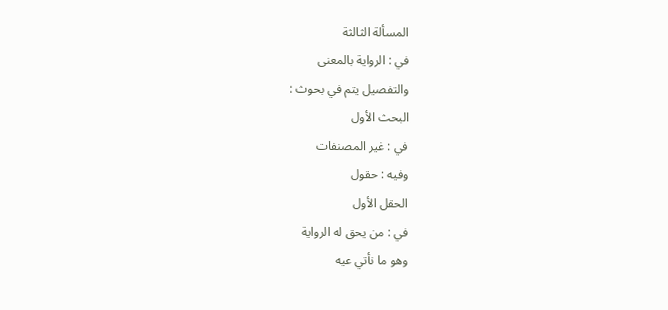المسألة الثالثة
في : الرواية بالمعنى
والتفصيل يتم في بحوث :
البحث الأول
في : غير المصنفات
وفيه : حقول
الحقل الأول
في : من يحق له الرواية
وهو ما نأتي عيه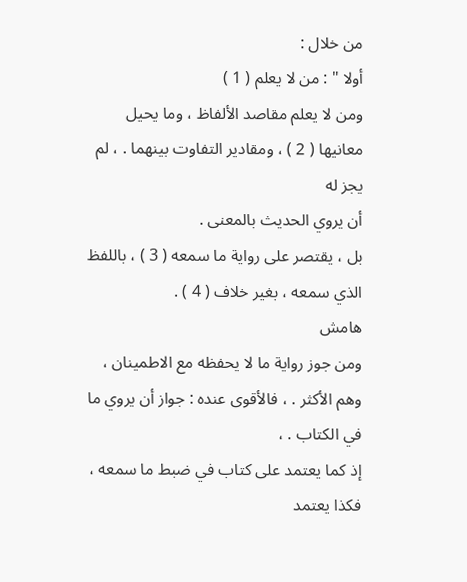من خلال :
أولا " : من لا يعلم ( 1 )
ومن لا يعلم مقاصد الألفاظ ، وما يحيل معانيها ( 2 ) ، ومقادير التفاوت بينهما . ، لم يجز له
أن يروي الحديث بالمعنى .
بل ، يقتصر على رواية ما سمعه ( 3 ) ، باللفظ الذي سمعه ، بغير خلاف ( 4 ) .
هامش
ومن جوز رواية ما لا يحفظه مع الاطمينان ، وهم الأكثر . ، فالأقوى عنده : جواز أن يروي ما في الكتاب . ،
إذ كما يعتمد على كتاب في ضبط ما سمعه ، فكذا يعتمد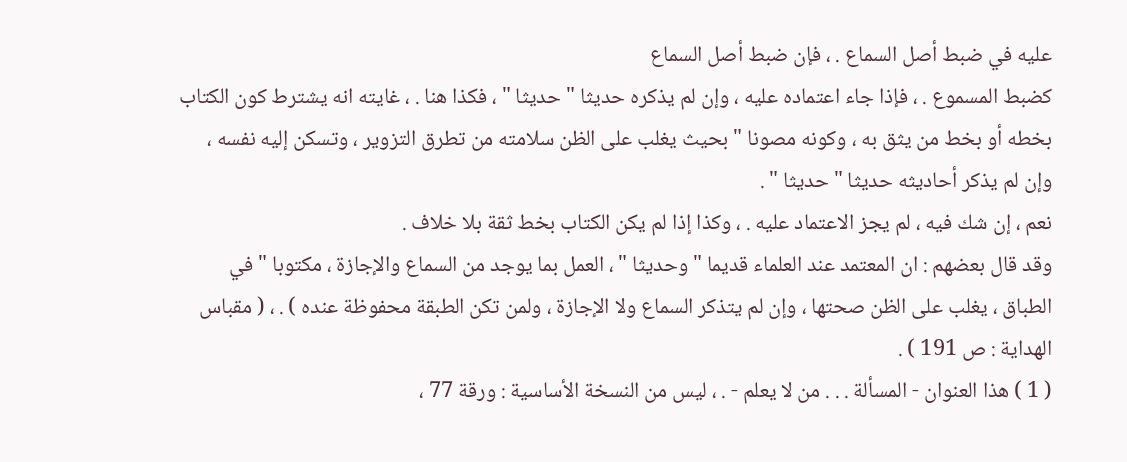عليه في ضبط أصل السماع . ، فإن ضبط أصل السماع
كضبط المسموع . ، فإذا جاء اعتماده عليه ، وإن لم يذكره حديثا " حديثا " ، فكذا هنا . ، غايته انه يشترط كون الكتاب
بخطه أو بخط من يثق به ، وكونه مصونا " بحيث يغلب على الظن سلامته من تطرق التزوير ، وتسكن إليه نفسه ،
وإن لم يذكر أحاديثه حديثا " حديثا " .
نعم ، إن شك فيه ، لم يجز الاعتماد عليه . ، وكذا إذا لم يكن الكتاب بخط ثقة بلا خلاف .
وقد قال بعضهم : ان المعتمد عند العلماء قديما " وحديثا " ، العمل بما يوجد من السماع والإجازة ، مكتوبا " في
الطباق ، يغلب على الظن صحتها ، وإن لم يتذكر السماع ولا الإجازة ، ولمن تكن الطبقة محفوظة عنده ) . ، ( مقباس
الهداية : ص 191 ) .
( 1 ) هذا العنوان - المسألة . . . من لا يعلم - . ، ليس من النسخة الأساسية : ورقة 77 ،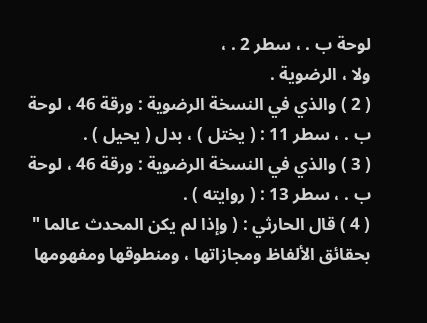لوحة ب . ، سطر 2 . ،
ولا ، الرضوية .
( 2 ) والذي في النسخة الرضوية : ورقة 46 ، لوحة ب . ، سطر 11 : ( يختل ) ، بدل ( يحيل ) .
( 3 ) والذي في النسخة الرضوية : ورقة 46 ، لوحة ب . ، سطر 13 : ( روايته ) .
( 4 ) قال الحارثي : ( وإذا لم يكن المحدث عالما " بحقائق الألفاظ ومجازاتها ، ومنطوقها ومفهومها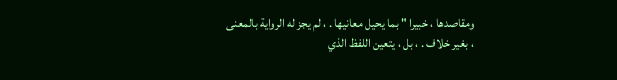ومقاصدها ، خبيرا " بما يحيل معانيها . ، لم يجز له الرواية بالمعنى ، بغير خلاف . ، بل ، يتعين اللفظ الذي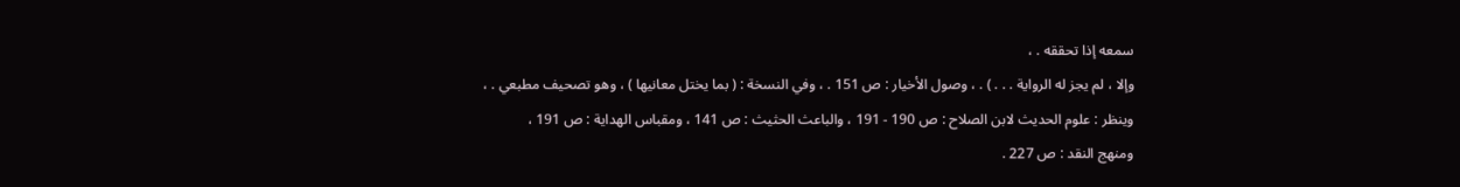سمعه إذا تحققه . ،
وإلا ، لم يجز له الرواية . . . ) . ، وصول الأخيار : ص 151 . ، وفي النسخة : ( بما يختل معانيها ) ، وهو تصحيف مطبعي . ،
وينظر : علوم الحديث لابن الصلاح : ص 190 - 191 ، والباعث الحثيث : ص 141 ، ومقباس الهداية : ص 191 ،
ومنهج النقد : ص 227 .